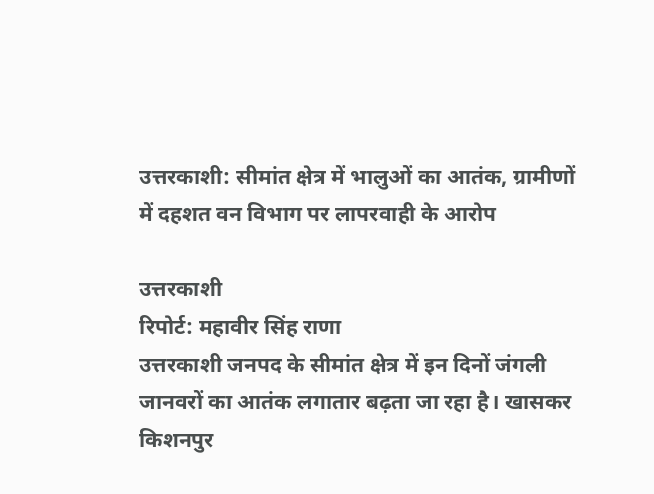उत्तरकाशी: सीमांत क्षेत्र में भालुओं का आतंक, ग्रामीणों में दहशत वन विभाग पर लापरवाही के आरोप

उत्तरकाशी
रिपोर्ट: महावीर सिंह राणा
उत्तरकाशी जनपद के सीमांत क्षेत्र में इन दिनों जंगली जानवरों का आतंक लगातार बढ़ता जा रहा है। खासकर किशनपुर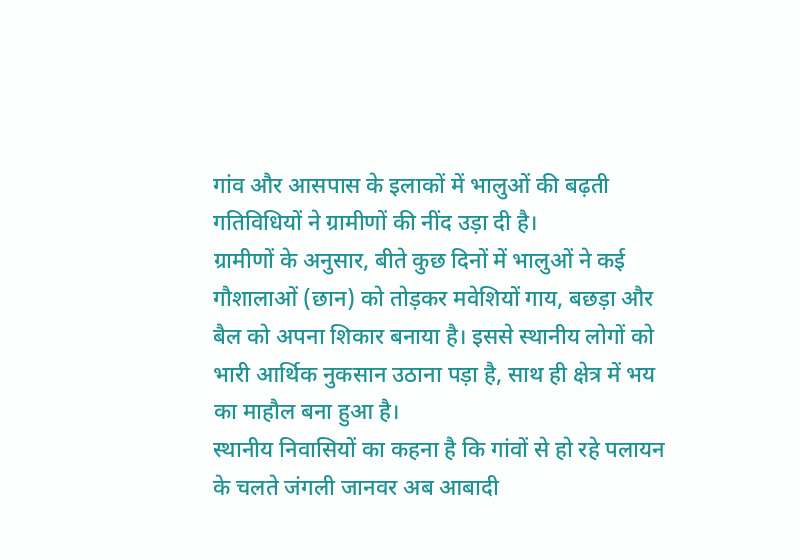गांव और आसपास के इलाकों में भालुओं की बढ़ती गतिविधियों ने ग्रामीणों की नींद उड़ा दी है।
ग्रामीणों के अनुसार, बीते कुछ दिनों में भालुओं ने कई गौशालाओं (छान) को तोड़कर मवेशियों गाय, बछड़ा और बैल को अपना शिकार बनाया है। इससे स्थानीय लोगों को भारी आर्थिक नुकसान उठाना पड़ा है, साथ ही क्षेत्र में भय का माहौल बना हुआ है।
स्थानीय निवासियों का कहना है कि गांवों से हो रहे पलायन के चलते जंगली जानवर अब आबादी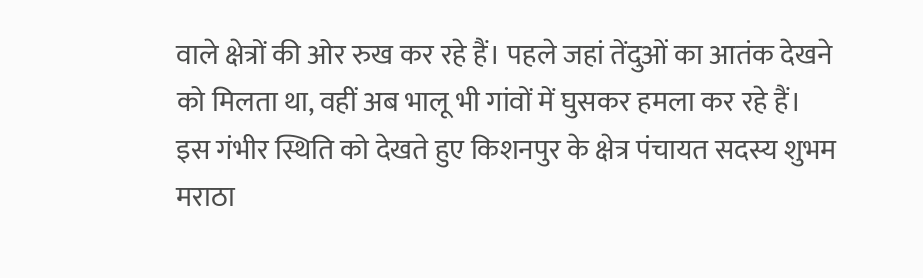वाले क्षेत्रों की ओर रुख कर रहे हैं। पहले जहां तेंदुओं का आतंक देखने को मिलता था, वहीं अब भालू भी गांवों में घुसकर हमला कर रहे हैं।
इस गंभीर स्थिति को देखते हुए किशनपुर के क्षेत्र पंचायत सदस्य शुभम मराठा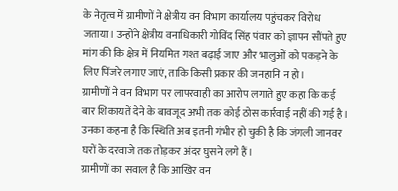के नेतृत्व में ग्रामीणों ने क्षेत्रीय वन विभाग कार्यालय पहुंचकर विरोध जताया। उन्होंने क्षेत्रीय वनाधिकारी गोविंद सिंह पंवार को ज्ञापन सौंपते हुए मांग की कि क्षेत्र में नियमित गश्त बढ़ाई जाए और भालुओं को पकड़ने के लिए पिंजरे लगाए जाएं, ताकि किसी प्रकार की जनहानि न हो।
ग्रामीणों ने वन विभाग पर लापरवाही का आरोप लगाते हुए कहा कि कई बार शिकायतें देने के बावजूद अभी तक कोई ठोस कार्रवाई नहीं की गई है। उनका कहना है कि स्थिति अब इतनी गंभीर हो चुकी है कि जंगली जानवर घरों के दरवाजे तक तोड़कर अंदर घुसने लगे हैं।
ग्रामीणों का सवाल है कि आखिर वन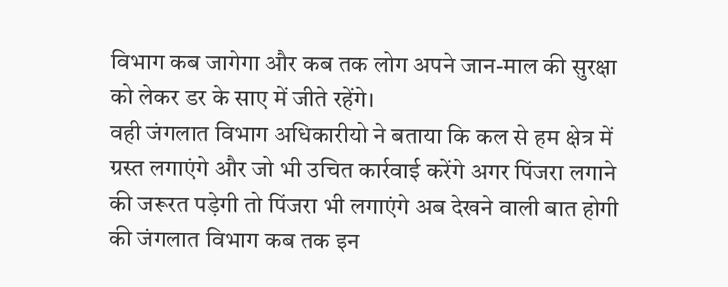विभाग कब जागेगा और कब तक लोग अपने जान-माल की सुरक्षा को लेकर डर के साए में जीते रहेंगे।
वही जंगलात विभाग अधिकारीयो ने बताया कि कल से हम क्षेत्र में ग्रस्त लगाएंगे और जो भी उचित कार्रवाई करेंगे अगर पिंजरा लगाने की जरूरत पड़ेगी तो पिंजरा भी लगाएंगे अब देखने वाली बात होगी की जंगलात विभाग कब तक इन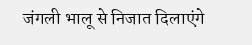जंगली भालू से निजात दिलाएंगे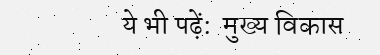ये भी पढ़ें:  मुख्य विकास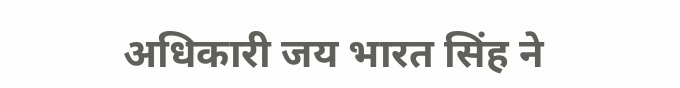अधिकारी जय भारत सिंह ने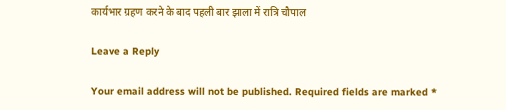कार्यभार ग्रहण करने के बाद पहली बार झाला में रात्रि चौपाल

Leave a Reply

Your email address will not be published. Required fields are marked *